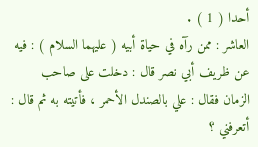أحدا ( 1 ) .
العاشر : ممن رآه في حياة أبيه ( عليهما السلام ) : فيه عن ظريف أبي نصر قال : دخلت على صاحب
الزمان فقال : علي بالصندل الأحمر ، فأتيته به ثم قال : أتعرفني ؟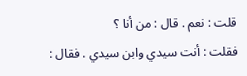قلت : نعم . قال : من أنا ؟
فقلت : أنت سيدي وابن سيدي . فقال :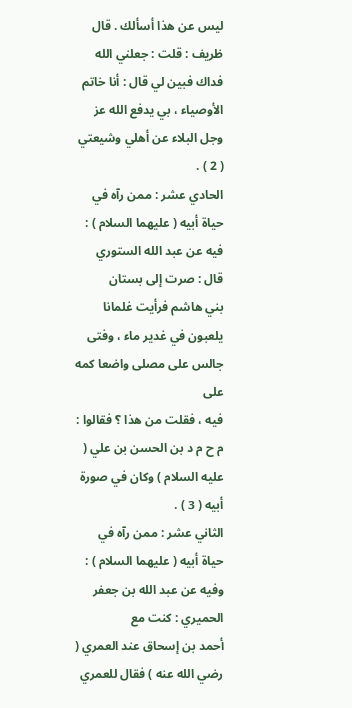ليس عن هذا أسألك . قال ظريف : قلت : جعلني الله
فداك فبين لي قال : أنا خاتم الأوصياء ، بي يدفع الله عز وجل البلاء عن أهلي وشيعتي ( 2 ) .
الحادي عشر : ممن رآه في حياة أبيه ( عليهما السلام ) : فيه عن عبد الله الستوري قال : صرت إلى بستان
بني هاشم فرأيت غلمانا يلعبون في غدير ماء ، وفتى جالس على مصلى واضعا كمه على
فيه ، فقلت من هذا ؟ فقالوا : م ح م د بن الحسن بن علي ( عليه السلام ) وكان في صورة أبيه ( 3 ) .
الثاني عشر : ممن رآه في حياة أبيه ( عليهما السلام ) : وفيه عن عبد الله بن جعفر الحميري : كنت مع
أحمد بن إسحاق عند العمري ( رضي الله عنه ) فقال للعمري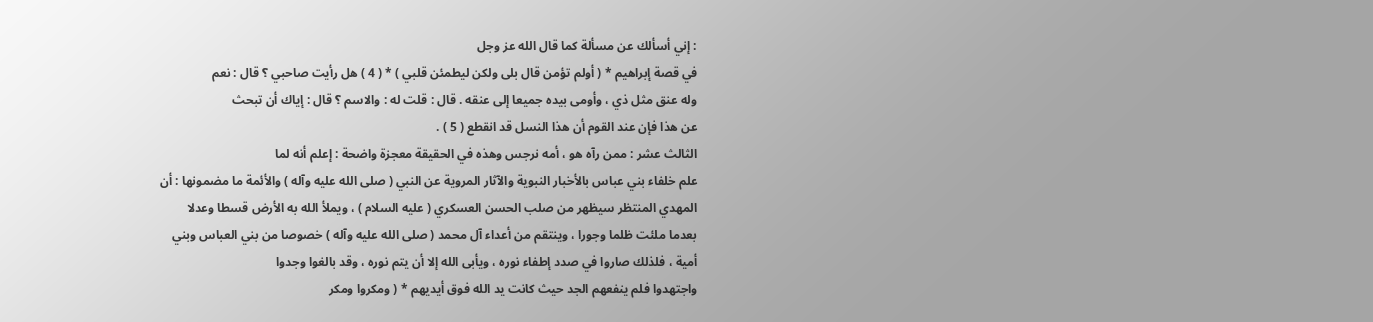: إني أسألك عن مسألة كما قال الله عز وجل
في قصة إبراهيم * ( أولم تؤمن قال بلى ولكن ليطمئن قلبي ) * ( 4 ) هل رأيت صاحبي ؟ قال : نعم
وله عنق مثل ذي ، وأومى بيده جميعا إلى عنقه . قال : قلت له : والاسم ؟ قال : إياك أن تبحث
عن هذا فإن عند القوم أن هذا النسل قد انقطع ( 5 ) .
الثالث عشر : ممن رآه هو ، أمه نرجس وهذه في الحقيقة معجزة واضحة : إعلم أنه لما
علم خلفاء بني عباس بالأخبار النبوية والآثار المروية عن النبي ( صلى الله عليه وآله ) والأئمة ما مضمونها : أن
المهدي المنتظر سيظهر من صلب الحسن العسكري ( عليه السلام ) ، ويملأ الله به الأرض قسطا وعدلا
بعدما ملئت ظلما وجورا ، وينتقم من أعداء آل محمد ( صلى الله عليه وآله ) خصوصا من بني العباس وبني
أمية ، فلذلك صاروا في صدد إطفاء نوره ، ويأبى الله إلا أن يتم نوره ، وقد بالغوا وجدوا
واجتهدوا فلم ينفعهم الجد حيث كانت يد الله فوق أيديهم * ( ومكروا ومكر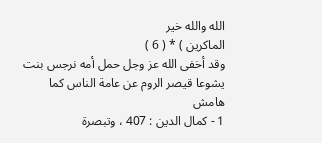الله والله خير
الماكرين ) * ( 6 )
وقد أخفى الله عز وجل حمل أمه نرجس بنت يشوعا قيصر الروم عن عامة الناس كما
هامش
1 - كمال الدين : 407 ، وتبصرة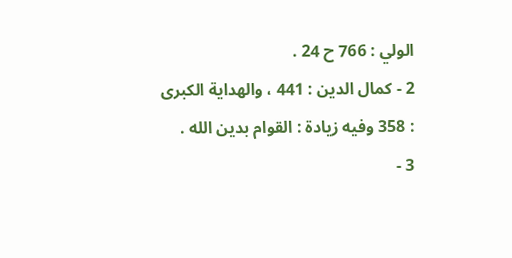الولي : 766 ح 24 .
2 - كمال الدين : 441 ، والهداية الكبرى : 358 وفيه زيادة : القوام بدين الله .
3 -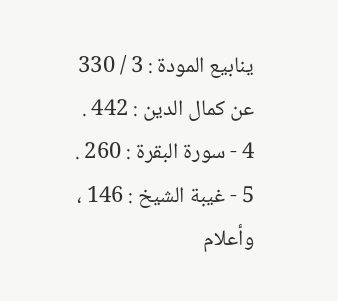ينابيع المودة : 3 / 330 عن كمال الدين : 442 .
4 - سورة البقرة : 260 .
5 - غيبة الشيخ : 146 ، وأعلام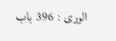الورى : 396 باب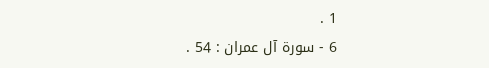1 .
6 - سورة آل عمران : 54 .